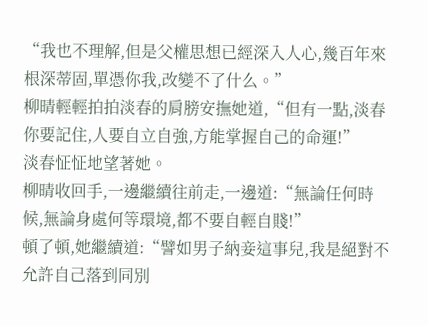“我也不理解,但是父權思想已經深入人心,幾百年來根深蒂固,單憑你我,改變不了什么。”
柳晴輕輕拍拍淡春的肩膀安撫她道,“但有一點,淡春你要記住,人要自立自強,方能掌握自己的命運!”
淡春怔怔地望著她。
柳晴收回手,一邊繼續往前走,一邊道:“無論任何時候,無論身處何等環境,都不要自輕自賤!”
頓了頓,她繼續道:“譬如男子納妾這事兒,我是絕對不允許自己落到同別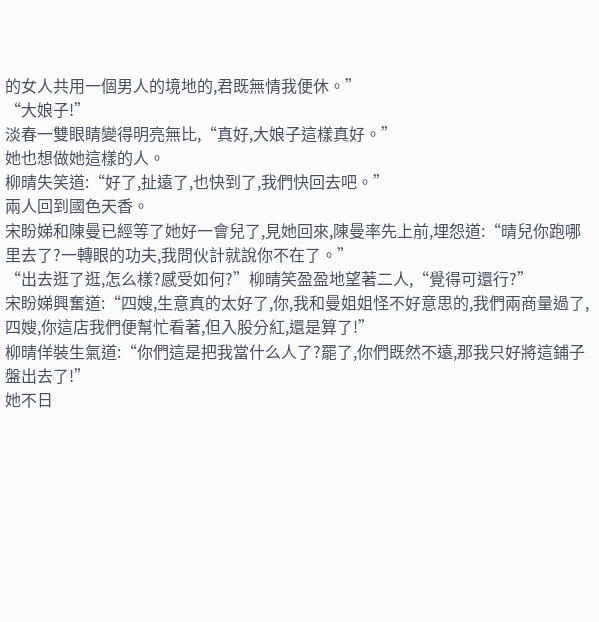的女人共用一個男人的境地的,君既無情我便休。”
“大娘子!”
淡春一雙眼睛變得明亮無比,“真好,大娘子這樣真好。”
她也想做她這樣的人。
柳晴失笑道:“好了,扯遠了,也快到了,我們快回去吧。”
兩人回到國色天香。
宋盼娣和陳曼已經等了她好一會兒了,見她回來,陳曼率先上前,埋怨道:“晴兒你跑哪里去了?一轉眼的功夫,我問伙計就說你不在了。”
“出去逛了逛,怎么樣?感受如何?”柳晴笑盈盈地望著二人,“覺得可還行?”
宋盼娣興奮道:“四嫂,生意真的太好了,你,我和曼姐姐怪不好意思的,我們兩商量過了,四嫂,你這店我們便幫忙看著,但入股分紅,還是算了!”
柳晴佯裝生氣道:“你們這是把我當什么人了?罷了,你們既然不遠,那我只好將這鋪子盤出去了!”
她不日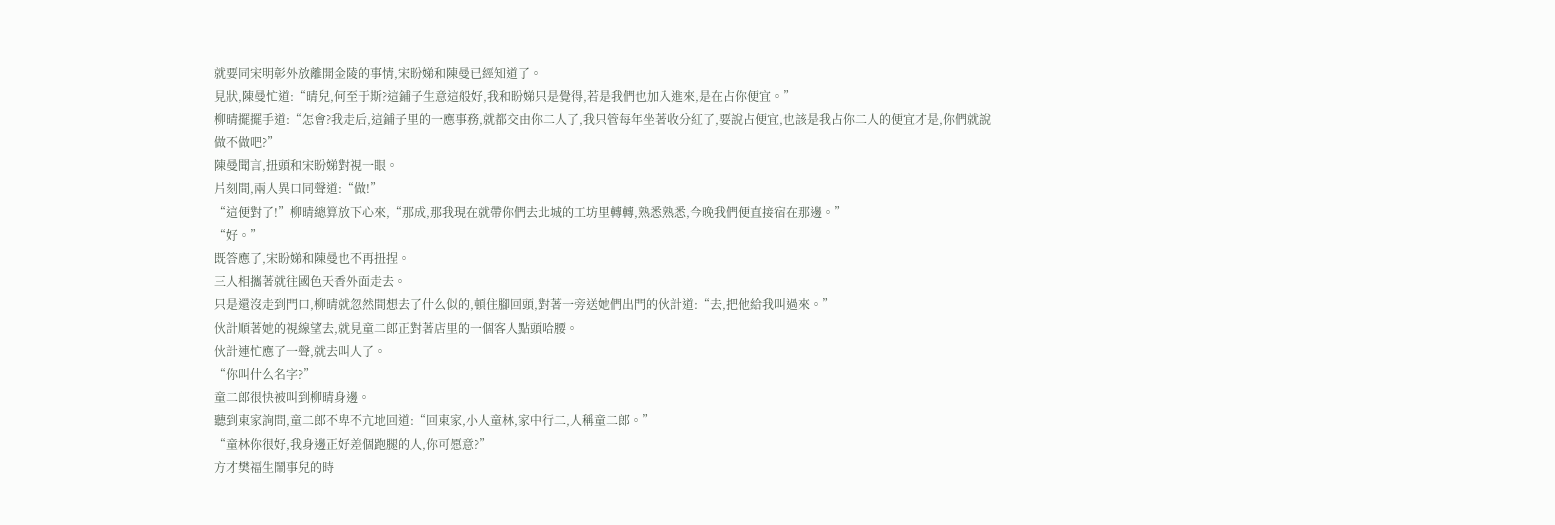就要同宋明彰外放離開金陵的事情,宋盼娣和陳曼已經知道了。
見狀,陳曼忙道:“晴兒,何至于斯?這鋪子生意這般好,我和盼娣只是覺得,若是我們也加入進來,是在占你便宜。”
柳晴擺擺手道:“怎會?我走后,這鋪子里的一應事務,就都交由你二人了,我只管每年坐著收分紅了,要說占便宜,也該是我占你二人的便宜才是,你們就說做不做吧?”
陳曼聞言,扭頭和宋盼娣對視一眼。
片刻間,兩人異口同聲道:“做!”
“這便對了!”柳晴總算放下心來,“那成,那我現在就帶你們去北城的工坊里轉轉,熟悉熟悉,今晚我們便直接宿在那邊。”
“好。”
既答應了,宋盼娣和陳曼也不再扭捏。
三人相攜著就往國色天香外面走去。
只是還沒走到門口,柳晴就忽然間想去了什么似的,頓住腳回頭,對著一旁送她們出門的伙計道:“去,把他給我叫過來。”
伙計順著她的視線望去,就見童二郎正對著店里的一個客人點頭哈腰。
伙計連忙應了一聲,就去叫人了。
“你叫什么名字?”
童二郎很快被叫到柳晴身邊。
聽到東家詢問,童二郎不卑不亢地回道:“回東家,小人童林,家中行二,人稱童二郎。”
“童林你很好,我身邊正好差個跑腿的人,你可愿意?”
方才樊福生鬧事兒的時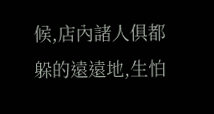候,店內諸人俱都躲的遠遠地,生怕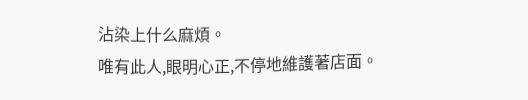沾染上什么麻煩。
唯有此人,眼明心正,不停地維護著店面。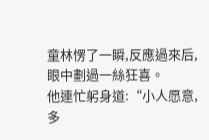童林愣了一瞬,反應過來后,眼中劃過一絲狂喜。
他連忙躬身道:“小人愿意,多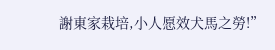謝東家栽培,小人愿效犬馬之勞!”